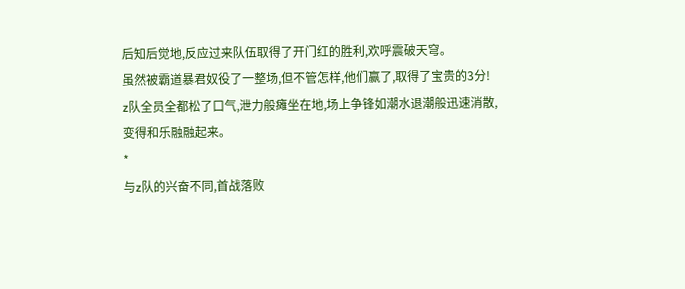后知后觉地,反应过来队伍取得了开门红的胜利,欢呼震破天穹。
虽然被霸道暴君奴役了一整场,但不管怎样,他们赢了,取得了宝贵的3分!
z队全员全都松了口气,泄力般瘫坐在地,场上争锋如潮水退潮般迅速消散,变得和乐融融起来。
*
与z队的兴奋不同,首战落败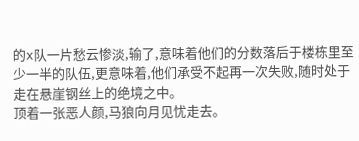的x队一片愁云惨淡,输了,意味着他们的分数落后于楼栋里至少一半的队伍,更意味着,他们承受不起再一次失败,随时处于走在悬崖钢丝上的绝境之中。
顶着一张恶人颜,马狼向月见忧走去。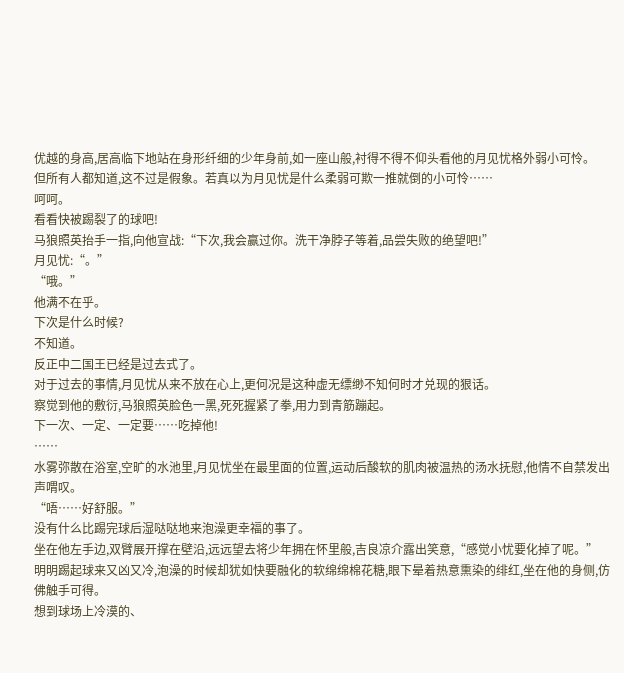优越的身高,居高临下地站在身形纤细的少年身前,如一座山般,衬得不得不仰头看他的月见忧格外弱小可怜。
但所有人都知道,这不过是假象。若真以为月见忧是什么柔弱可欺一推就倒的小可怜……
呵呵。
看看快被踢裂了的球吧!
马狼照英抬手一指,向他宣战:“下次,我会赢过你。洗干净脖子等着,品尝失败的绝望吧!”
月见忧:“。”
“哦。”
他满不在乎。
下次是什么时候?
不知道。
反正中二国王已经是过去式了。
对于过去的事情,月见忧从来不放在心上,更何况是这种虚无缥缈不知何时才兑现的狠话。
察觉到他的敷衍,马狼照英脸色一黑,死死握紧了拳,用力到青筋蹦起。
下一次、一定、一定要……吃掉他!
……
水雾弥散在浴室,空旷的水池里,月见忧坐在最里面的位置,运动后酸软的肌肉被温热的汤水抚慰,他情不自禁发出声喟叹。
“唔……好舒服。”
没有什么比踢完球后湿哒哒地来泡澡更幸福的事了。
坐在他左手边,双臂展开撑在壁沿,远远望去将少年拥在怀里般,吉良凉介露出笑意,“感觉小忧要化掉了呢。”
明明踢起球来又凶又冷,泡澡的时候却犹如快要融化的软绵绵棉花糖,眼下晕着热意熏染的绯红,坐在他的身侧,仿佛触手可得。
想到球场上冷漠的、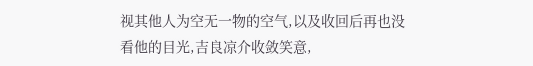视其他人为空无一物的空气,以及收回后再也没看他的目光,吉良凉介收敛笑意,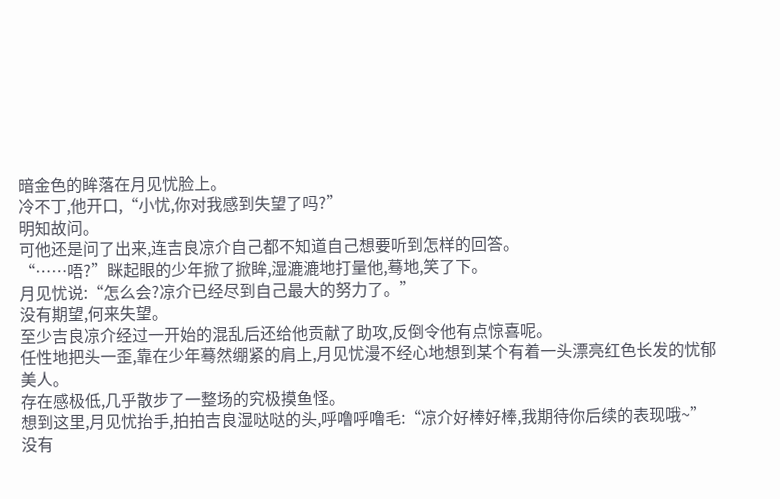暗金色的眸落在月见忧脸上。
冷不丁,他开口,“小忧,你对我感到失望了吗?”
明知故问。
可他还是问了出来,连吉良凉介自己都不知道自己想要听到怎样的回答。
“……唔?”眯起眼的少年掀了掀眸,湿漉漉地打量他,蓦地,笑了下。
月见忧说:“怎么会?凉介已经尽到自己最大的努力了。”
没有期望,何来失望。
至少吉良凉介经过一开始的混乱后还给他贡献了助攻,反倒令他有点惊喜呢。
任性地把头一歪,靠在少年蓦然绷紧的肩上,月见忧漫不经心地想到某个有着一头漂亮红色长发的忧郁美人。
存在感极低,几乎散步了一整场的究极摸鱼怪。
想到这里,月见忧抬手,拍拍吉良湿哒哒的头,呼噜呼噜毛:“凉介好棒好棒,我期待你后续的表现哦~”
没有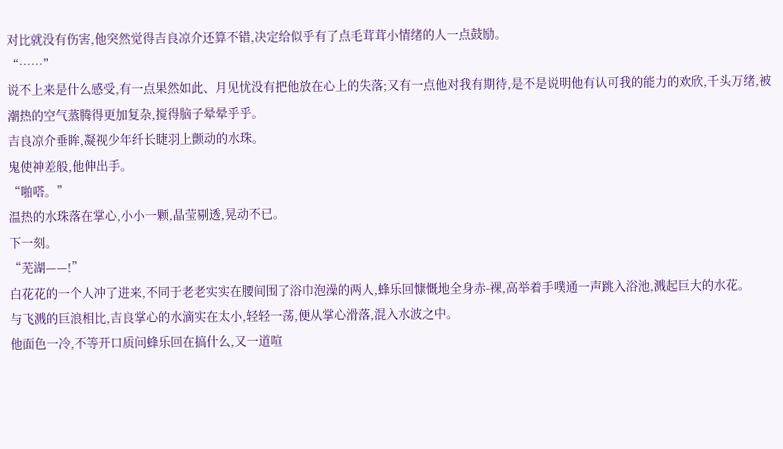对比就没有伤害,他突然觉得吉良凉介还算不错,决定给似乎有了点毛茸茸小情绪的人一点鼓励。
“……”
说不上来是什么感受,有一点果然如此、月见忧没有把他放在心上的失落;又有一点他对我有期待,是不是说明他有认可我的能力的欢欣,千头万绪,被潮热的空气蒸腾得更加复杂,搅得脑子晕晕乎乎。
吉良凉介垂眸,凝视少年纤长睫羽上颤动的水珠。
鬼使神差般,他伸出手。
“啪嗒。”
温热的水珠落在掌心,小小一颗,晶莹剔透,晃动不已。
下一刻。
“芜湖——!”
白花花的一个人冲了进来,不同于老老实实在腰间围了浴巾泡澡的两人,蜂乐回慷慨地全身赤-裸,高举着手噗通一声跳入浴池,溅起巨大的水花。
与飞溅的巨浪相比,吉良掌心的水滴实在太小,轻轻一荡,便从掌心滑落,混入水波之中。
他面色一冷,不等开口质问蜂乐回在搞什么,又一道喧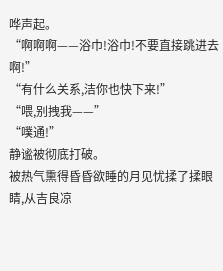哗声起。
“啊啊啊——浴巾!浴巾!不要直接跳进去啊!”
“有什么关系,洁你也快下来!”
“喂,别拽我——”
“噗通!”
静谧被彻底打破。
被热气熏得昏昏欲睡的月见忧揉了揉眼睛,从吉良凉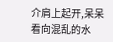介肩上起开,呆呆看向混乱的水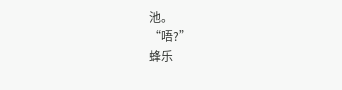池。
“唔?”
蜂乐